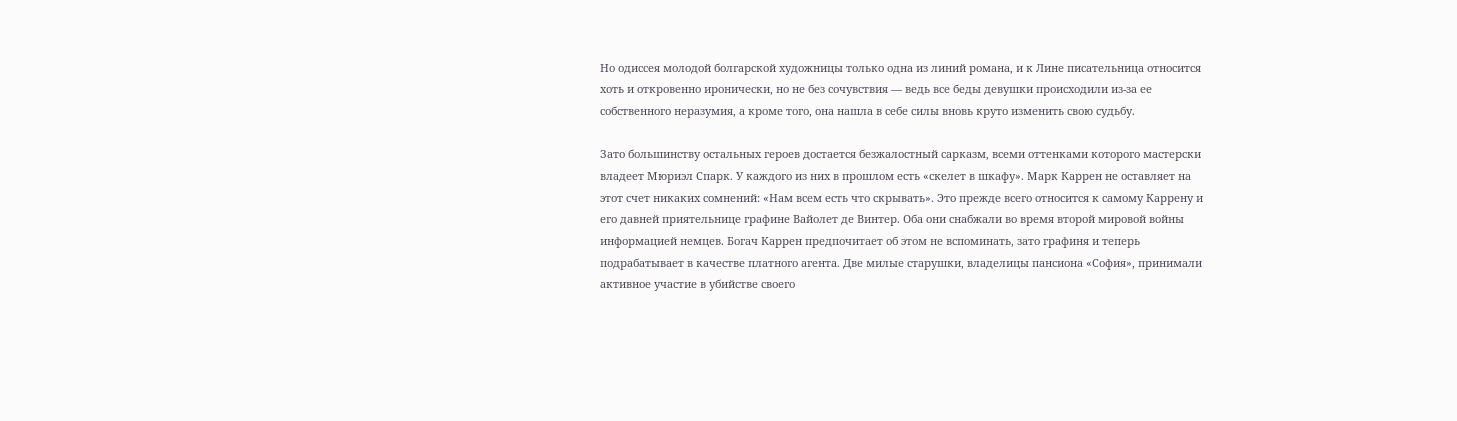Но одиссея молодой болгарской художницы только одна из линий романа, и к Лине писательница относится хоть и откровенно иронически, но не без сочувствия — ведь все беды девушки происходили из-за ее собственного неразумия, а кроме того, она нашла в себе силы вновь круто изменить свою судьбу.

Зато большинству остальных героев достается безжалостный сарказм, всеми оттенками которого мастерски владеет Мюриэл Спарк. У каждого из них в прошлом есть «скелет в шкафу». Марк Каррен не оставляет на этот счет никаких сомнений: «Нам всем есть что скрывать». Это прежде всего относится к самому Каррену и его давней приятельнице графине Вайолет де Винтер. Оба они снабжали во время второй мировой войны информацией немцев. Богач Каррен предпочитает об этом не вспоминать, зато графиня и теперь подрабатывает в качестве платного агента. Две милые старушки, владелицы пансиона «София», принимали активное участие в убийстве своего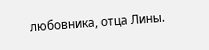любовника, отца Лины.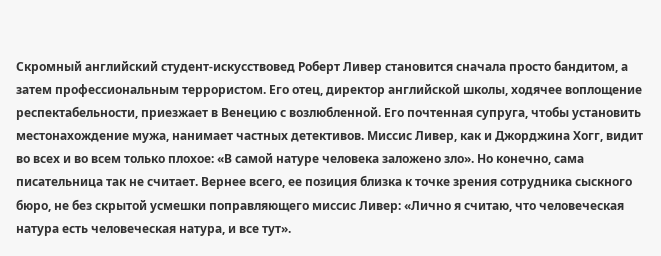Скромный английский студент-искусствовед Роберт Ливер становится сначала просто бандитом, а затем профессиональным террористом. Его отец, директор английской школы, ходячее воплощение респектабельности, приезжает в Венецию с возлюбленной. Его почтенная супруга, чтобы установить местонахождение мужа, нанимает частных детективов. Миссис Ливер, как и Джорджина Хогг, видит во всех и во всем только плохое: «В самой натуре человека заложено зло». Но конечно, сама писательница так не считает. Вернее всего, ее позиция близка к точке зрения сотрудника сыскного бюро, не без скрытой усмешки поправляющего миссис Ливер: «Лично я считаю, что человеческая натура есть человеческая натура, и все тут».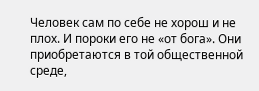Человек сам по себе не хорош и не плох. И пороки его не «от бога». Они приобретаются в той общественной среде,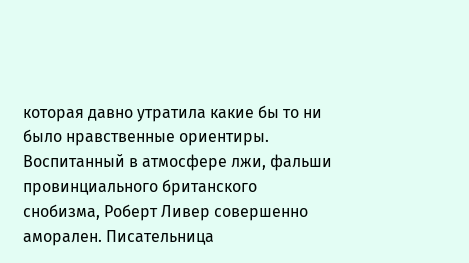которая давно утратила какие бы то ни было нравственные ориентиры. Воспитанный в атмосфере лжи, фальши провинциального британского снобизма, Роберт Ливер совершенно аморален. Писательница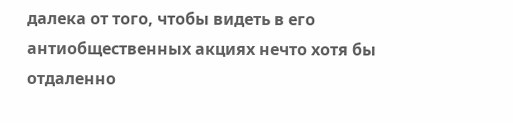далека от того, чтобы видеть в его антиобщественных акциях нечто хотя бы отдаленно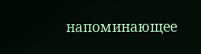напоминающее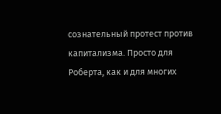сознательный протест против капитализма. Просто для Роберта, как и для многих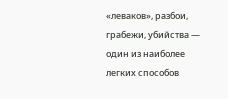«леваков», разбои, грабежи, убийства — один из наиболее легких способов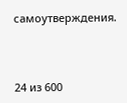самоутверждения.



24 из 600